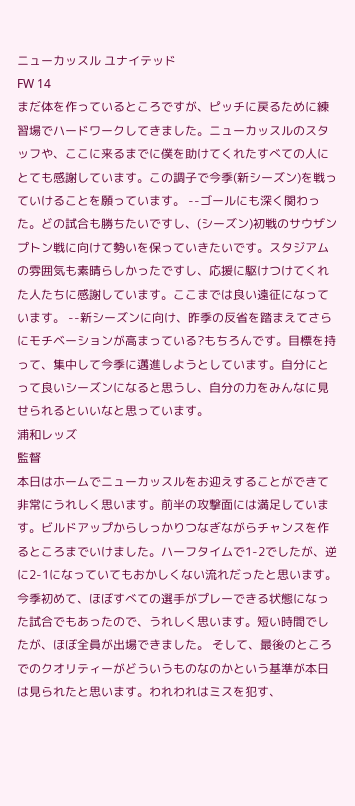ニューカッスル ユナイテッド
FW 14
まだ体を作っているところですが、ピッチに戻るために練習場でハードワークしてきました。ニューカッスルのスタッフや、ここに来るまでに僕を助けてくれたすべての人にとても感謝しています。この調子で今季(新シーズン)を戦っていけることを願っています。 --ゴールにも深く関わった。どの試合も勝ちたいですし、(シーズン)初戦のサウザンプトン戦に向けて勢いを保っていきたいです。スタジアムの雰囲気も素晴らしかったですし、応援に駆けつけてくれた人たちに感謝しています。ここまでは良い遠征になっています。 --新シーズンに向け、昨季の反省を踏まえてさらにモチベーションが高まっている?もちろんです。目標を持って、集中して今季に邁進しようとしています。自分にとって良いシーズンになると思うし、自分の力をみんなに見せられるといいなと思っています。
浦和レッズ
監督
本日はホームでニューカッスルをお迎えすることができて非常にうれしく思います。前半の攻撃面には満足しています。ビルドアップからしっかりつなぎながらチャンスを作るところまでいけました。ハーフタイムで1-2でしたが、逆に2-1になっていてもおかしくない流れだったと思います。今季初めて、ほぼすべての選手がプレーできる状態になった試合でもあったので、うれしく思います。短い時間でしたが、ほぼ全員が出場できました。 そして、最後のところでのクオリティーがどういうものなのかという基準が本日は見られたと思います。われわれはミスを犯す、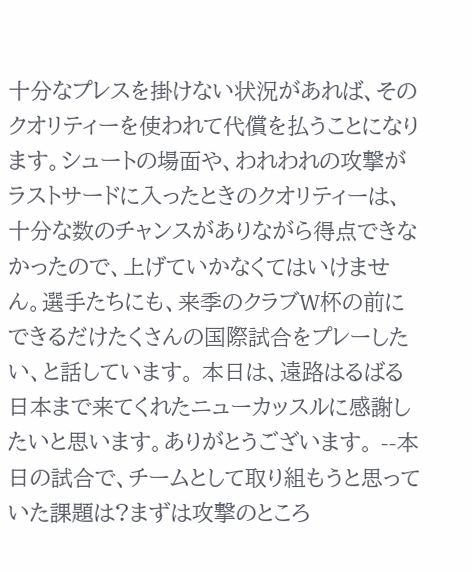十分なプレスを掛けない状況があれば、そのクオリティーを使われて代償を払うことになります。シュートの場面や、われわれの攻撃がラストサードに入ったときのクオリティーは、十分な数のチャンスがありながら得点できなかったので、上げていかなくてはいけません。選手たちにも、来季のクラブW杯の前にできるだけたくさんの国際試合をプレーしたい、と話しています。 本日は、遠路はるばる日本まで来てくれたニューカッスルに感謝したいと思います。ありがとうございます。 --本日の試合で、チームとして取り組もうと思っていた課題は?まずは攻撃のところ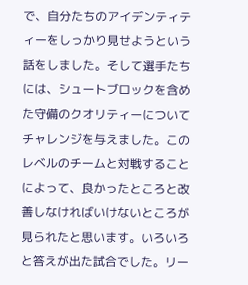で、自分たちのアイデンティティーをしっかり見せようという話をしました。そして選手たちには、シュートブロックを含めた守備のクオリティーについてチャレンジを与えました。このレベルのチームと対戦することによって、良かったところと改善しなければいけないところが見られたと思います。いろいろと答えが出た試合でした。リー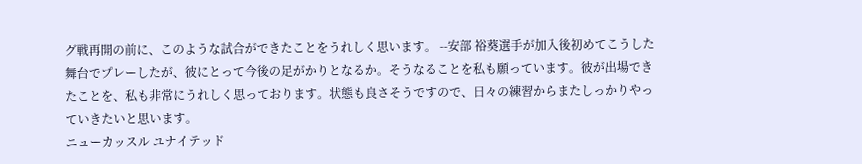グ戦再開の前に、このような試合ができたことをうれしく思います。 --安部 裕葵選手が加入後初めてこうした舞台でプレーしたが、彼にとって今後の足がかりとなるか。そうなることを私も願っています。彼が出場できたことを、私も非常にうれしく思っております。状態も良さそうですので、日々の練習からまたしっかりやっていきたいと思います。
ニューカッスル ユナイテッド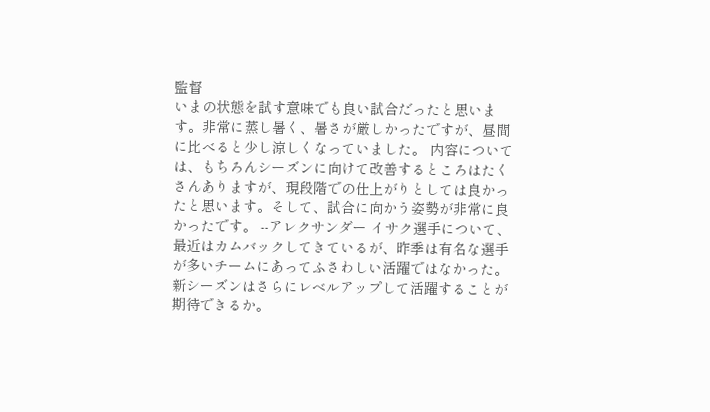監督
いまの状態を試す意味でも良い試合だったと思います。非常に蒸し暑く、暑さが厳しかったですが、昼間に比べると少し涼しくなっていました。 内容については、もちろんシーズンに向けて改善するところはたくさんありますが、現段階での仕上がりとしては良かったと思います。そして、試合に向かう姿勢が非常に良かったです。 --アレクサンダー イサク選手について、最近はカムバックしてきているが、昨季は有名な選手が多いチームにあってふさわしい活躍ではなかった。新シーズンはさらにレベルアップして活躍することが期待できるか。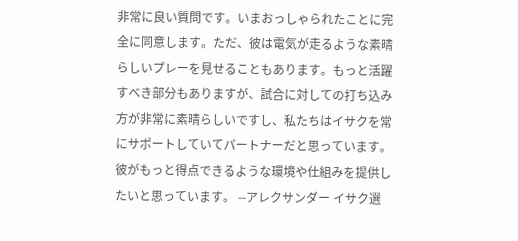非常に良い質問です。いまおっしゃられたことに完全に同意します。ただ、彼は電気が走るような素晴らしいプレーを見せることもあります。もっと活躍すべき部分もありますが、試合に対しての打ち込み方が非常に素晴らしいですし、私たちはイサクを常にサポートしていてパートナーだと思っています。彼がもっと得点できるような環境や仕組みを提供したいと思っています。 --アレクサンダー イサク選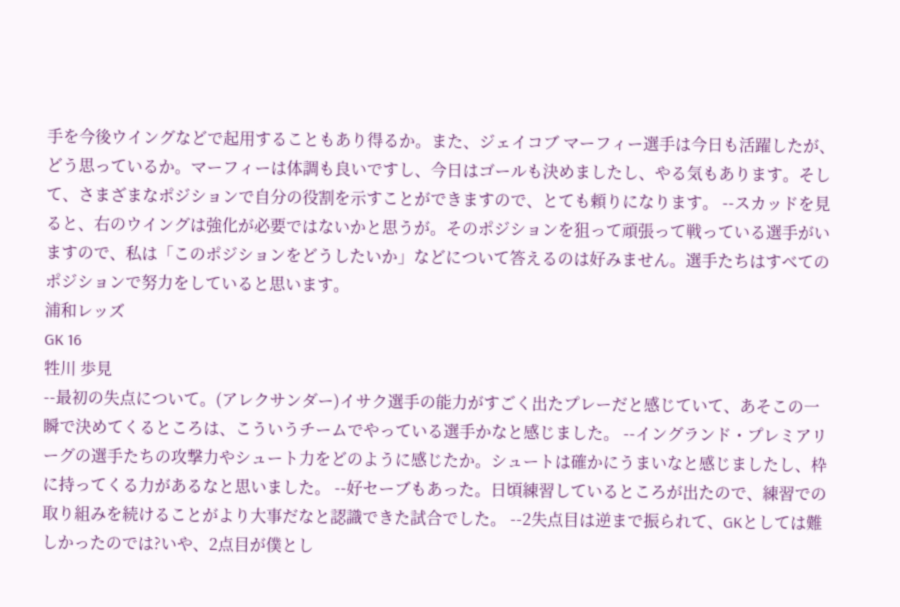手を今後ウイングなどで起用することもあり得るか。また、ジェイコブ マーフィー選手は今日も活躍したが、どう思っているか。マーフィーは体調も良いですし、今日はゴールも決めましたし、やる気もあります。そして、さまざまなポジションで自分の役割を示すことができますので、とても頼りになります。 --スカッドを見ると、右のウイングは強化が必要ではないかと思うが。そのポジションを狙って頑張って戦っている選手がいますので、私は「このポジションをどうしたいか」などについて答えるのは好みません。選手たちはすべてのポジションで努力をしていると思います。
浦和レッズ
GK 16
牲川 歩見
--最初の失点について。(アレクサンダー)イサク選手の能力がすごく出たプレーだと感じていて、あそこの一瞬で決めてくるところは、こういうチームでやっている選手かなと感じました。 --イングランド・プレミアリーグの選手たちの攻撃力やシュート力をどのように感じたか。シュートは確かにうまいなと感じましたし、枠に持ってくる力があるなと思いました。 --好セーブもあった。日頃練習しているところが出たので、練習での取り組みを続けることがより大事だなと認識できた試合でした。 --2失点目は逆まで振られて、GKとしては難しかったのでは?いや、2点目が僕とし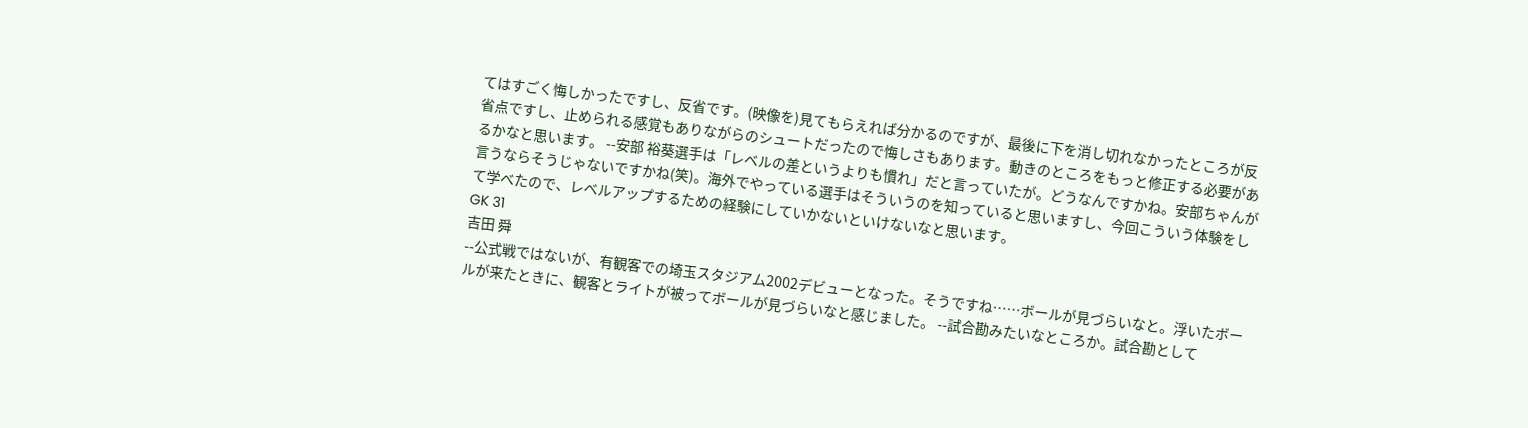てはすごく悔しかったですし、反省です。(映像を)見てもらえれば分かるのですが、最後に下を消し切れなかったところが反省点ですし、止められる感覚もありながらのシュートだったので悔しさもあります。動きのところをもっと修正する必要があるかなと思います。 --安部 裕葵選手は「レベルの差というよりも慣れ」だと言っていたが。どうなんですかね。安部ちゃんが言うならそうじゃないですかね(笑)。海外でやっている選手はそういうのを知っていると思いますし、今回こういう体験をして学べたので、レベルアップするための経験にしていかないといけないなと思います。
GK 31
吉田 舜
--公式戦ではないが、有観客での埼玉スタジアム2002デビューとなった。そうですね……ボールが見づらいなと。浮いたボールが来たときに、観客とライトが被ってボールが見づらいなと感じました。 --試合勘みたいなところか。試合勘として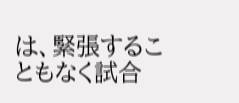は、緊張することもなく試合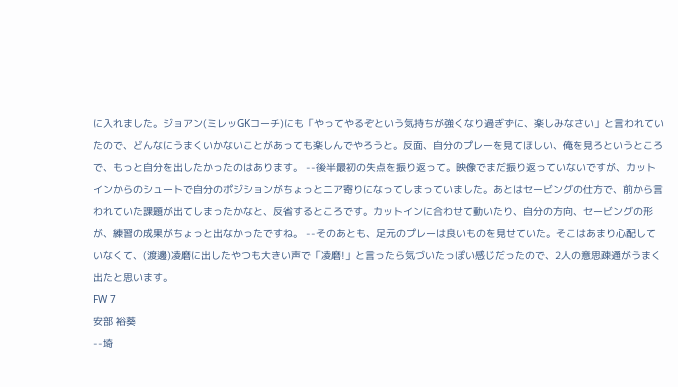に入れました。ジョアン(ミレッGKコーチ)にも「やってやるぞという気持ちが強くなり過ぎずに、楽しみなさい」と言われていたので、どんなにうまくいかないことがあっても楽しんでやろうと。反面、自分のプレーを見てほしい、俺を見ろというところで、もっと自分を出したかったのはあります。 --後半最初の失点を振り返って。映像でまだ振り返っていないですが、カットインからのシュートで自分のポジションがちょっとニア寄りになってしまっていました。あとはセービングの仕方で、前から言われていた課題が出てしまったかなと、反省するところです。カットインに合わせて動いたり、自分の方向、セービングの形が、練習の成果がちょっと出なかったですね。 --そのあとも、足元のプレーは良いものを見せていた。そこはあまり心配していなくて、(渡邊)凌磨に出したやつも大きい声で「凌磨!」と言ったら気づいたっぽい感じだったので、2人の意思疎通がうまく出たと思います。
FW 7
安部 裕葵
--埼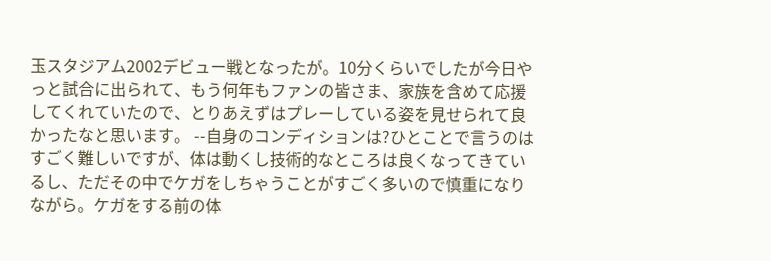玉スタジアム2002デビュー戦となったが。10分くらいでしたが今日やっと試合に出られて、もう何年もファンの皆さま、家族を含めて応援してくれていたので、とりあえずはプレーしている姿を見せられて良かったなと思います。 --自身のコンディションは?ひとことで言うのはすごく難しいですが、体は動くし技術的なところは良くなってきているし、ただその中でケガをしちゃうことがすごく多いので慎重になりながら。ケガをする前の体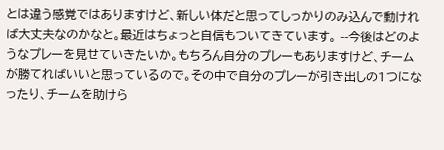とは違う感覚ではありますけど、新しい体だと思ってしっかりのみ込んで動ければ大丈夫なのかなと。最近はちょっと自信もついてきています。 --今後はどのようなプレーを見せていきたいか。もちろん自分のプレーもありますけど、チームが勝てればいいと思っているので。その中で自分のプレーが引き出しの1つになったり、チームを助けら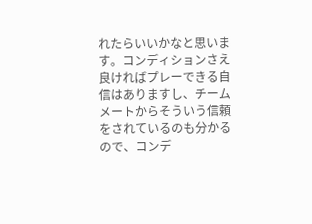れたらいいかなと思います。コンディションさえ良ければプレーできる自信はありますし、チームメートからそういう信頼をされているのも分かるので、コンデ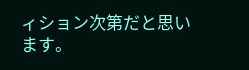ィション次第だと思います。